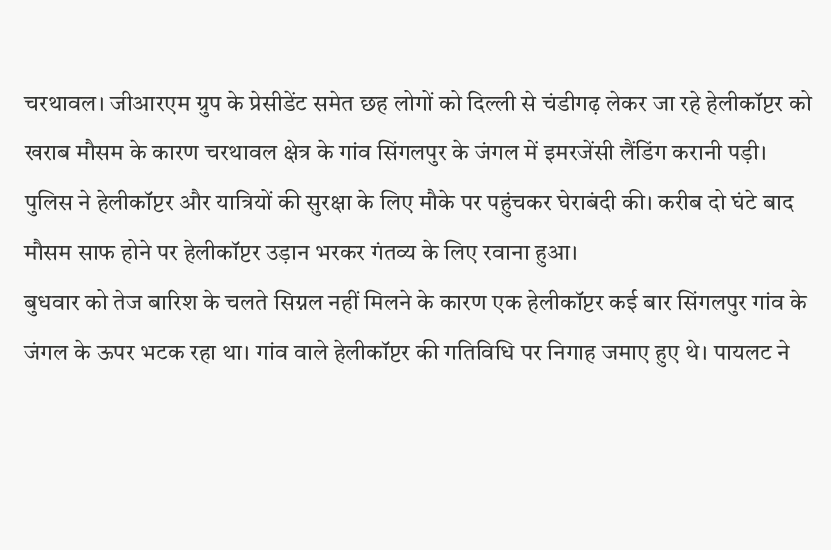चरथावल। जीआरएम ग्रुप के प्रेसीडेंट समेत छह लोगों को दिल्ली से चंडीगढ़ लेकर जा रहे हेलीकॉप्टर को खराब मौसम के कारण चरथावल क्षेत्र के गांव सिंगलपुर के जंगल में इमरजेंसी लैंडिंग करानी पड़ी।
पुलिस ने हेलीकॉप्टर और यात्रियों की सुरक्षा के लिए मौके पर पहुंचकर घेराबंदी की। करीब दो घंटे बाद मौसम साफ होने पर हेलीकॉप्टर उड़ान भरकर गंतव्य के लिए रवाना हुआ।
बुधवार को तेज बारिश के चलते सिग्नल नहीं मिलने के कारण एक हेलीकॉप्टर कई बार सिंगलपुर गांव के जंगल के ऊपर भटक रहा था। गांव वाले हेलीकॉप्टर की गतिविधि पर निगाह जमाए हुए थे। पायलट ने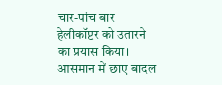चार-पांच बार हेलीकॉप्टर को उतारने का प्रयास किया।
आसमान में छाए बादल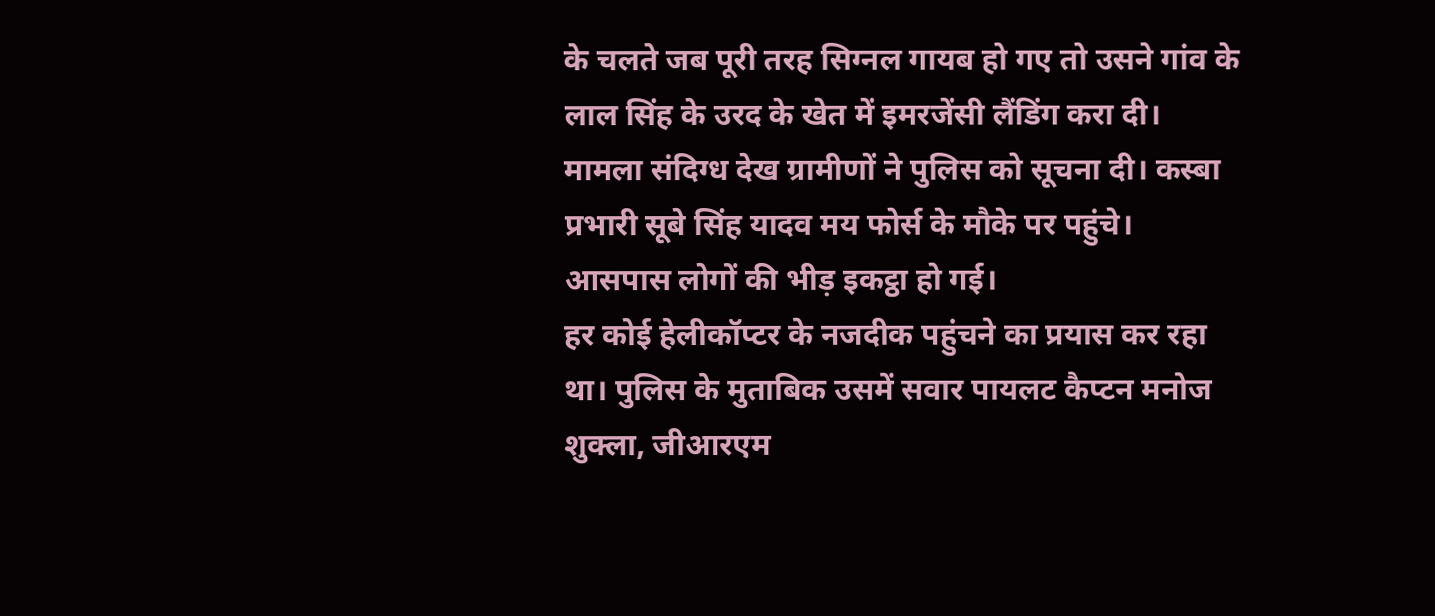के चलते जब पूरी तरह सिग्नल गायब हो गए तो उसने गांव के लाल सिंह के उरद के खेत में इमरजेंसी लैंडिंग करा दी। मामला संदिग्ध देख ग्रामीणों ने पुलिस को सूचना दी। कस्बा प्रभारी सूबे सिंह यादव मय फोर्स के मौके पर पहुंचे। आसपास लोगों की भीड़ इकट्ठा हो गई।
हर कोई हेलीकॉप्टर के नजदीक पहुंचने का प्रयास कर रहा था। पुलिस के मुताबिक उसमें सवार पायलट कैप्टन मनोज शुक्ला, जीआरएम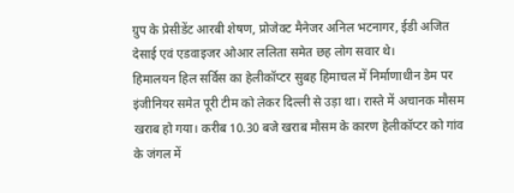ग्रुप के प्रेसीडेंट आरबी शेषण, प्रोजेक्ट मैनेजर अनिल भटनागर, ईडी अजित देसाई एवं एडवाइजर ओआर ललिता समेत छह लोग सवार थे।
हिमालयन हिल सर्विस का हेलीकॉप्टर सुबह हिमाचल में निर्माणाधीन डेम पर इंजीनियर समेत पूरी टीम को लेकर दिल्ली से उड़ा था। रास्ते में अचानक मौसम खराब हो गया। करीब 10.30 बजे खराब मौसम के कारण हेलीकॉप्टर को गांव के जंगल में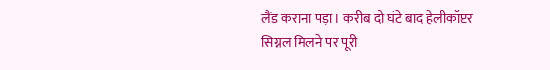लैंड कराना पड़ा। करीब दो घंटे बाद हेलीकॉप्टर सिग्नल मिलने पर पूरी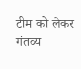टीम को लेकर गंतव्य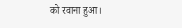को रवाना हुआ।